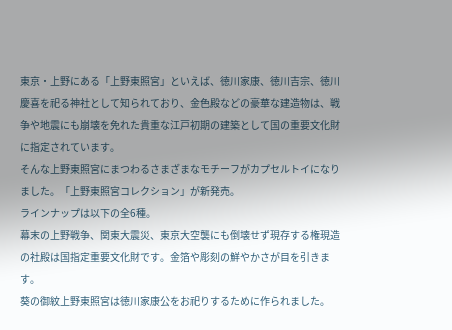東京・上野にある「上野東照宮」といえば、徳川家康、徳川吉宗、徳川慶喜を祀る神社として知られており、金色殿などの豪華な建造物は、戦争や地震にも崩壊を免れた貴重な江戸初期の建築として国の重要文化財に指定されています。
そんな上野東照宮にまつわるさまざまなモチーフがカプセルトイになりました。「上野東照宮コレクション」が新発売。
ラインナップは以下の全6種。
幕末の上野戦争、関東大震災、東京大空襲にも倒壊せず現存する権現造の社殿は国指定重要文化財です。金箔や彫刻の鮮やかさが目を引きます。
葵の御紋上野東照宮は徳川家康公をお祀りするために作られました。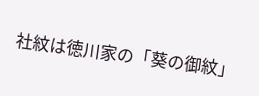社紋は徳川家の「葵の御紋」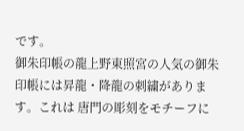です。
御朱印帳の龍上野東照宮の人気の御朱印帳には昇龍・降龍の刺繍があります。これは 唐門の彫刻をモチーフに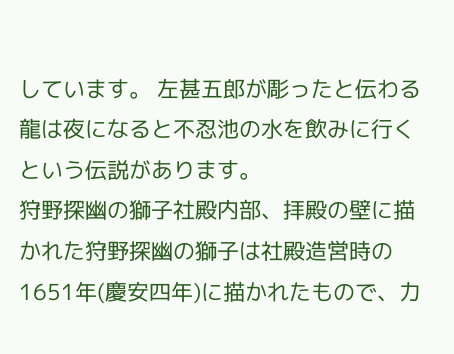しています。 左甚五郎が彫ったと伝わる龍は夜になると不忍池の水を飲みに行くという伝説があります。
狩野探幽の獅子社殿内部、拝殿の壁に描かれた狩野探幽の獅子は社殿造営時の1651年(慶安四年)に描かれたもので、力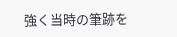強く当時の筆跡を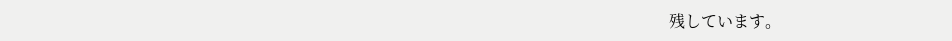残しています。